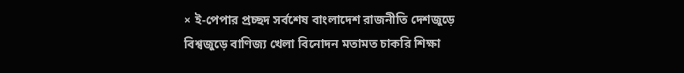× ই-পেপার প্রচ্ছদ সর্বশেষ বাংলাদেশ রাজনীতি দেশজুড়ে বিশ্বজুড়ে বাণিজ্য খেলা বিনোদন মতামত চাকরি শিক্ষা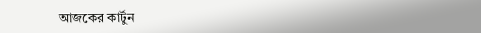আজকের কার্টুন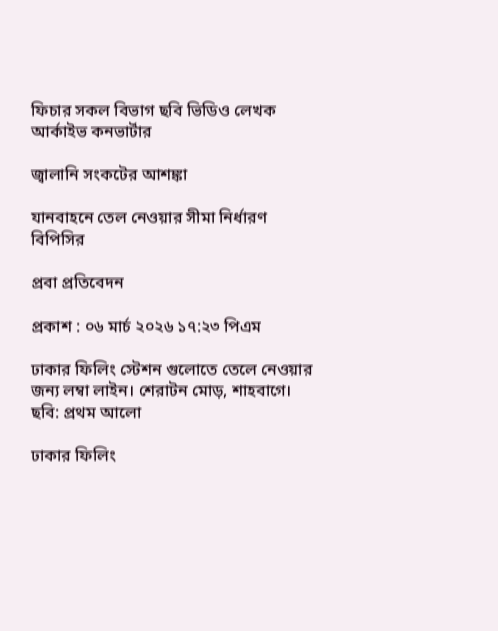ফিচার সকল বিভাগ ছবি ভিডিও লেখক আর্কাইভ কনভার্টার

জ্বালানি সংকটের আশঙ্কা

যানবাহনে তেল নেওয়ার সীমা নির্ধারণ বিপিসির

প্রবা প্রতিবেদন

প্রকাশ : ০৬ মার্চ ২০২৬ ১৭:২৩ পিএম

ঢাকার ফিলিং স্টেশন গুলোতে তেলে নেওয়ার জন্য লম্বা লাইন। শেরাটন মোড়, শাহবাগে। ছবি: প্রথম আলো

ঢাকার ফিলিং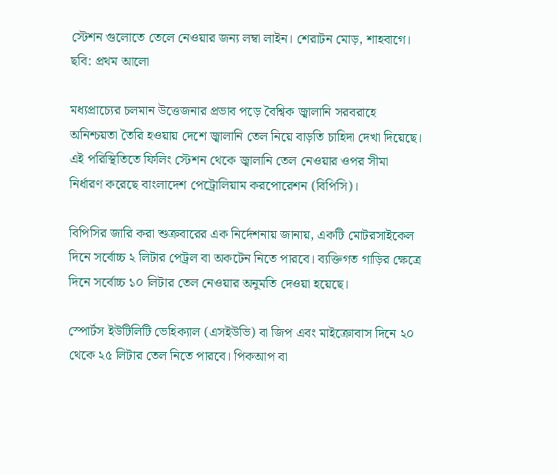স্টেশন গুলোতে তেলে নেওয়ার জন্য লম্বা লাইন। শেরাটন মোড়, শাহবাগে। ছবি: প্রথম আলো

মধ্যপ্রাচ্যের চলমান উত্তেজনার প্রভাব পড়ে বৈশ্বিক জ্বালানি সরবরাহে অনিশ্চয়তা তৈরি হওয়ায় দেশে জ্বালানি তেল নিয়ে বাড়তি চাহিদা দেখা দিয়েছে। এই পরিস্থিতিতে ফিলিং স্টেশন থেকে জ্বালানি তেল নেওয়ার ওপর সীমা নির্ধারণ করেছে বাংলাদেশ পেট্রোলিয়াম করপোরেশন (বিপিসি)।

বিপিসির জারি করা শুক্রবারের এক নির্দেশনায় জানায়, একটি মোটরসাইকেল দিনে সর্বোচ্চ ২ লিটার পেট্রল বা অকটেন নিতে পারবে। ব্যক্তিগত গাড়ির ক্ষেত্রে দিনে সর্বোচ্চ ১০ লিটার তেল নেওয়ার অনুমতি দেওয়া হয়েছে।

স্পোর্টস ইউটিলিটি ভেহিক্যাল (এসইউভি) বা জিপ এবং মাইক্রোবাস দিনে ২০ থেকে ২৫ লিটার তেল নিতে পারবে। পিকআপ বা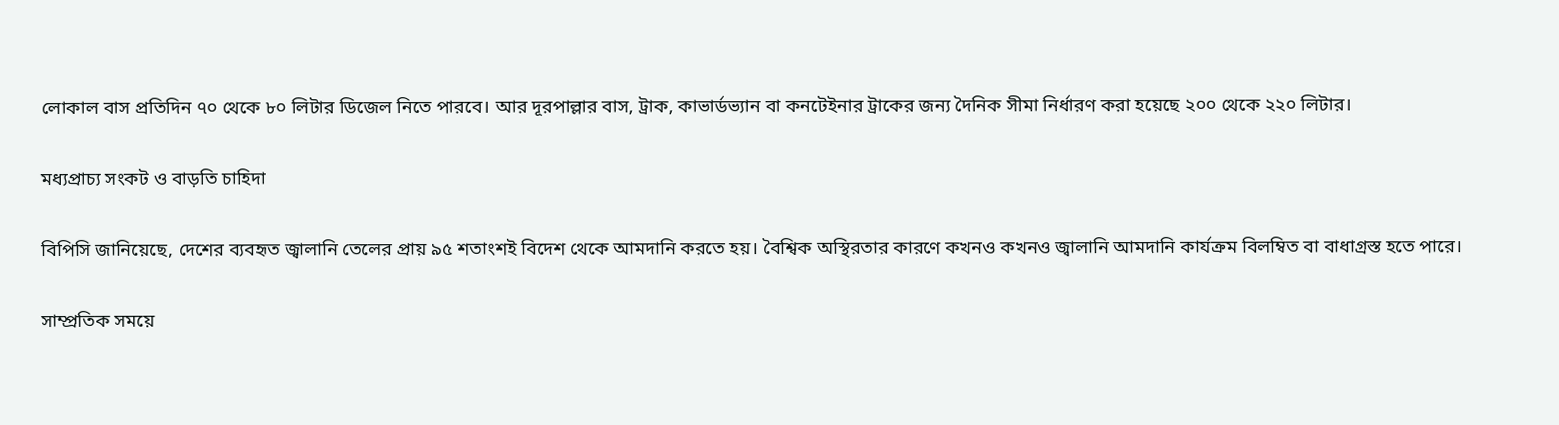লোকাল বাস প্রতিদিন ৭০ থেকে ৮০ লিটার ডিজেল নিতে পারবে। আর দূরপাল্লার বাস, ট্রাক, কাভার্ডভ্যান বা কনটেইনার ট্রাকের জন্য দৈনিক সীমা নির্ধারণ করা হয়েছে ২০০ থেকে ২২০ লিটার।

মধ্যপ্রাচ্য সংকট ও বাড়তি চাহিদা

বিপিসি জানিয়েছে, দেশের ব্যবহৃত জ্বালানি তেলের প্রায় ৯৫ শতাংশই বিদেশ থেকে আমদানি করতে হয়। বৈশ্বিক অস্থিরতার কারণে কখনও কখনও জ্বালানি আমদানি কার্যক্রম বিলম্বিত বা বাধাগ্রস্ত হতে পারে।

সাম্প্রতিক সময়ে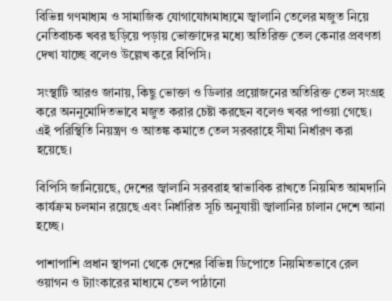বিভিন্ন গণমাধ্যম ও সামাজিক যোগাযোগমাধ্যমে জ্বালানি তেলের মজুত নিয়ে নেতিবাচক খবর ছড়িয়ে পড়ায় ভোক্তাদের মধ্যে অতিরিক্ত তেল কেনার প্রবণতা দেখা যাচ্ছে বলেও উল্লেখ করে বিপিসি।

সংস্থাটি আরও জানায়, কিছু ভোক্তা ও ডিলার প্রয়োজনের অতিরিক্ত তেল সংগ্রহ করে অননুমোদিতভাবে মজুত করার চেষ্টা করছেন বলেও খবর পাওয়া গেছে। এই পরিস্থিতি নিয়ন্ত্রণ ও আতঙ্ক কমাতে তেল সরবরাহে সীমা নির্ধারণ করা হয়েছে।

বিপিসি জানিয়েছে, দেশের জ্বালানি সরবরাহ স্বাভাবিক রাখতে নিয়মিত আমদানি কার্যক্রম চলমান রয়েছে এবং নির্ধারিত সূচি অনুযায়ী জ্বালানির চালান দেশে আনা হচ্ছে।

পাশাপাশি প্রধান স্থাপনা থেকে দেশের বিভিন্ন ডিপোতে নিয়মিতভাবে রেল ওয়াগন ও ট্যাংকারের মাধ্যমে তেল পাঠানো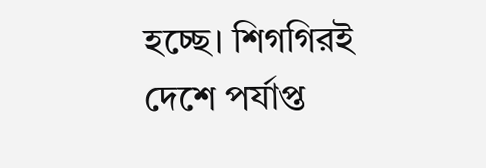হচ্ছে। শিগগিরই দেশে পর্যাপ্ত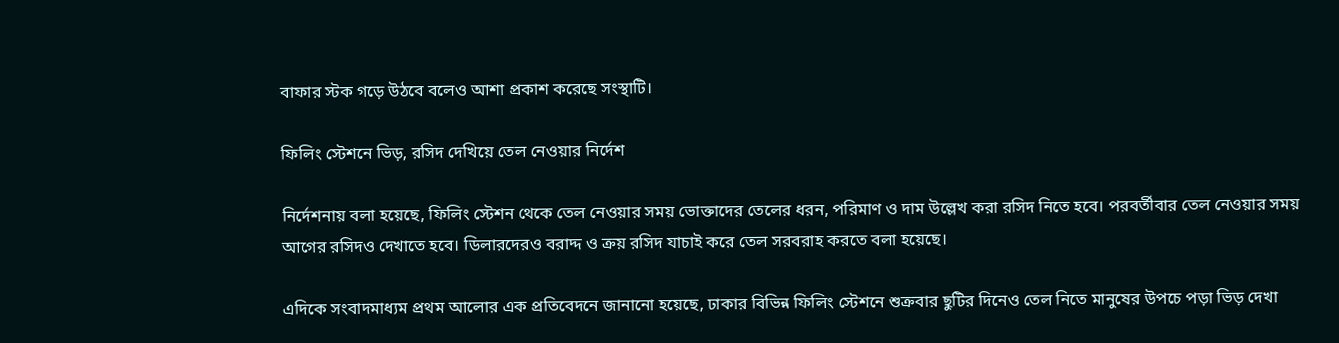বাফার স্টক গড়ে উঠবে বলেও আশা প্রকাশ করেছে সংস্থাটি।

ফিলিং স্টেশনে ভিড়, রসিদ দেখিয়ে তেল নেওয়ার নির্দেশ

নির্দেশনায় বলা হয়েছে, ফিলিং স্টেশন থেকে তেল নেওয়ার সময় ভোক্তাদের তেলের ধরন, পরিমাণ ও দাম উল্লেখ করা রসিদ নিতে হবে। পরবর্তীবার তেল নেওয়ার সময় আগের রসিদও দেখাতে হবে। ডিলারদেরও বরাদ্দ ও ক্রয় রসিদ যাচাই করে তেল সরবরাহ করতে বলা হয়েছে।

এদিকে সংবাদমাধ্যম প্রথম আলোর এক প্রতিবেদনে জানানো হয়েছে, ঢাকার বিভিন্ন ফিলিং স্টেশনে শুক্রবার ছুটির দিনেও তেল নিতে মানুষের উপচে পড়া ভিড় দেখা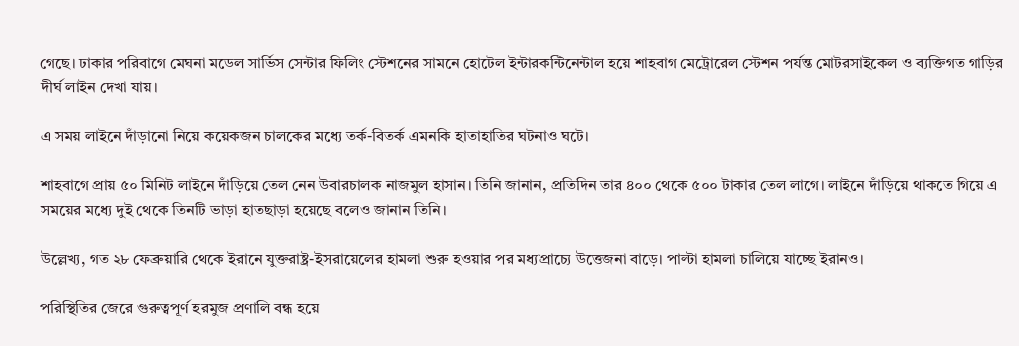গেছে। ঢাকার পরিবাগে মেঘনা মডেল সার্ভিস সেন্টার ফিলিং স্টেশনের সামনে হোটেল ইন্টারকন্টিনেন্টাল হয়ে শাহবাগ মেট্রোরেল স্টেশন পর্যন্ত মোটরসাইকেল ও ব্যক্তিগত গাড়ির দীর্ঘ লাইন দেখা যায়।

এ সময় লাইনে দাঁড়ানো নিয়ে কয়েকজন চালকের মধ্যে তর্ক-বিতর্ক এমনকি হাতাহাতির ঘটনাও ঘটে।

শাহবাগে প্রায় ৫০ মিনিট লাইনে দাঁড়িয়ে তেল নেন উবারচালক নাজমুল হাসান। তিনি জানান, প্রতিদিন তার ৪০০ থেকে ৫০০ টাকার তেল লাগে। লাইনে দাঁড়িয়ে থাকতে গিয়ে এ সময়ের মধ্যে দুই থেকে তিনটি ভাড়া হাতছাড়া হয়েছে বলেও জানান তিনি।

উল্লেখ্য, গত ২৮ ফেব্রুয়ারি থেকে ইরানে যুক্তরাষ্ট্র-ইসরায়েলের হামলা শুরু হওয়ার পর মধ্যপ্রাচ্যে উত্তেজনা বাড়ে। পাল্টা হামলা চালিয়ে যাচ্ছে ইরানও।

পরিস্থিতির জেরে গুরুত্বপূর্ণ হরমুজ প্রণালি বন্ধ হয়ে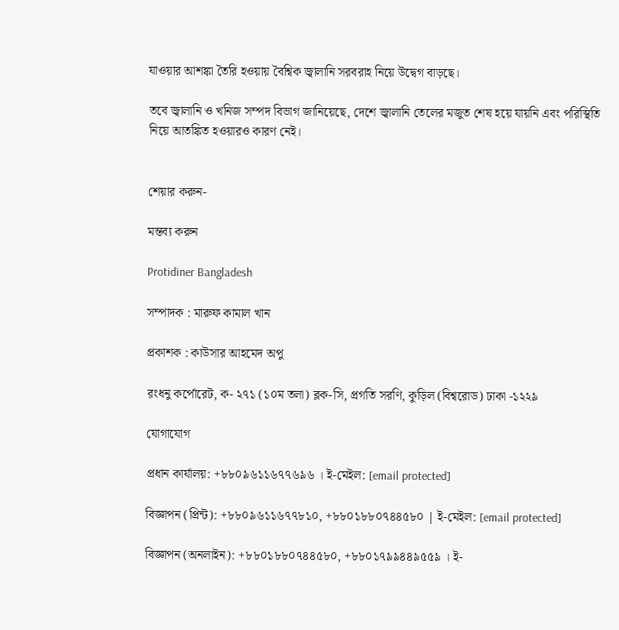যাওয়ার আশঙ্কা তৈরি হওয়ায় বৈশ্বিক জ্বালানি সরবরাহ নিয়ে উদ্বেগ বাড়ছে।

তবে জ্বালানি ও খনিজ সম্পদ বিভাগ জানিয়েছে, দেশে জ্বালানি তেলের মজুত শেষ হয়ে যায়নি এবং পরিস্থিতি নিয়ে আতঙ্কিত হওয়ারও কারণ নেই।


শেয়ার করুন-

মন্তব্য করুন

Protidiner Bangladesh

সম্পাদক : মারুফ কামাল খান

প্রকাশক : কাউসার আহমেদ অপু

রংধনু কর্পোরেট, ক- ২৭১ (১০ম তলা) ব্লক-সি, প্রগতি সরণি, কুড়িল (বিশ্বরোড) ঢাকা -১২২৯

যোগাযোগ

প্রধান কার্যালয়: +৮৮০৯৬১১৬৭৭৬৯৬ । ই-মেইল: [email protected]

বিজ্ঞাপন (প্রিন্ট): +৮৮০৯৬১১৬৭৭৮১০, +৮৮০১৮৮০৭৪৪৫৮০ | ই-মেইল: [email protected]

বিজ্ঞাপন (অনলাইন): +৮৮০১৮৮০৭৪৪৫৮০, +৮৮০১৭৯৯৪৪৯৫৫৯ । ই-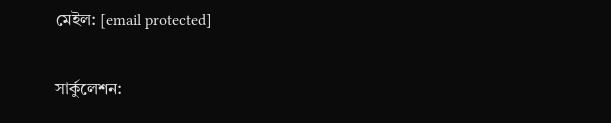মেইল: [email protected]

সার্কুলেশন: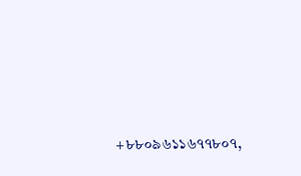+৮৮০৯৬১১৬৭৭৮০৭,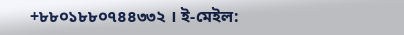+৮৮০১৮৮০৭৪৪৩৩২ । ই-মেইল: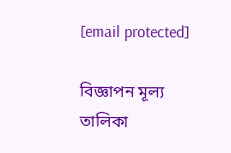[email protected]

বিজ্ঞাপন মূল্য তালিকা